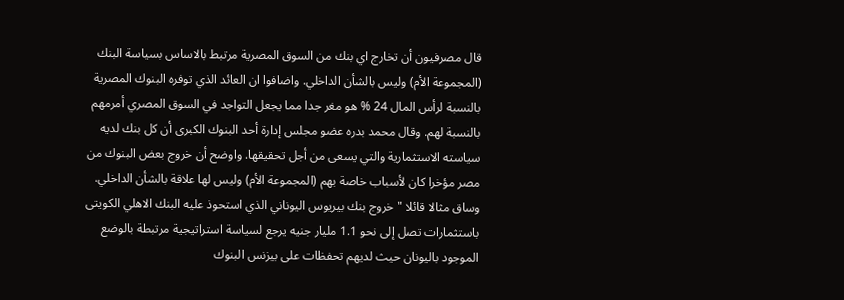قال مصرفيون أن تخارج اي بنك من السوق المصرية مرتبط بالاساس بسياسة البنك (المجموعة الأم) وليس بالشأن الداخلي. واضافوا ان العائد الذي توفره البنوك المصرية بالنسبة لرأس المال 24 % هو مغر جدا مما يجعل التواجد في السوق المصري أمرمهم بالنسبة لهم. وقال محمد بدره عضو مجلس إدارة أحد البنوك الكبرى أن كل بنك لديه سياسته الاستثمارية والتي يسعى من أجل تحقيقها. واوضح أن خروج بعض البنوك من مصر مؤخرا كان لأسباب خاصة بهم (المجموعة الأم) وليس لها علاقة بالشأن الداخلي. وساق مثالا قائلا "خروج بنك بيريوس اليوناني الذي استحوذ عليه البنك الاهلي الكويتى باستثمارات تصل إلى نحو 1.1 مليار جنيه يرجع لسياسة استراتيجية مرتبطة بالوضع الموجود باليونان حيث لديهم تحفظات على بيزنس البنوك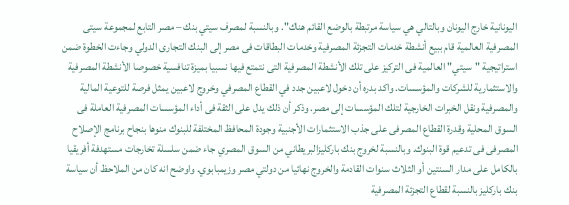اليونانية خارج اليونان وبالتالي هي سياسة مرتبطة بالوضع القائم هناك". وبالنسبة لمصرف سيتي بنك – مصر التابع لمجموعة سيتى المصرفية العالمية قام ببيع أنشطة خدمات التجزئة المصرفية وخدمات البطاقات فى مصر إلى البنك التجارى الدولي وجاءت الخطوة ضمن استراتيجية "سيتي" العالمية فى التركيز على تلك الأنشطة المصرفية التى نتمتع فيها نسبيا بميزة تنافسية خصوصا الأنشطة المصرفية والاستثمارية للشركات والمؤسسات. واكد بدره أن دخول لاعبين جدد في القطاع المصرفي وخروج لاعبين يمثل فرصة للتوعية المالية والمصرفية ونقل الخبرات الخارجية لتلك المؤسسات إلى مصر. وذكر أن ذلك يدل على الثقة فى أداء المؤسسات المصرفية العاملة فى السوق المحلية وقدرة القطاع المصرفى على جذب الاستثمارات الأجنبية وجودة المحافظ المختلفة للبنوك منوها بنجاح برنامج الإصلاح المصرفى فى تدعيم قوة البنوك. وبالنسبة لخروج بنك باركليزالبريطاني من السوق المصري جاء ضمن سلسلة تخارجات مستهدفة أفريقيا بالكامل على مدار السنتين أو الثلاث سنوات القادمة والخروج نهائيا من دولتي مصر وزيمبابوي. واوضح انه كان من الملاحظ أن سياسة بنك باركليز بالنسبة لقطاع التجزئة المصرفية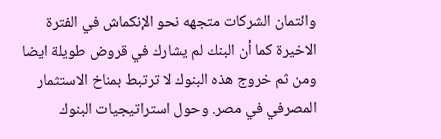وائتمان الشركات متجهه نحو الإنكماش في الفترة الاخيرة كما أن البنك لم يشارك في قروض طويلة ايضا ومن ثم خروج هذه البنوك لا ترتبط بمناخ الاستثمار المصرفي في مصر. وحول استراتيجيات البنوك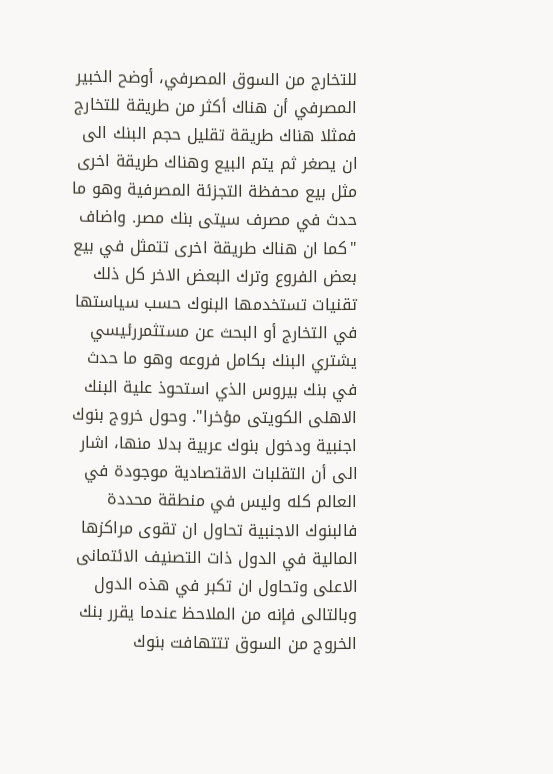للتخارج من السوق المصرفي، أوضح الخبير المصرفي أن هناك أكثر من طريقة للتخارج فمثلا هناك طريقة تقليل حجم البنك الى ان يصغر ثم يتم البيع وهناك طريقة اخرى مثل بيع محفظة التجزئة المصرفية وهو ما حدث في مصرف سيتى بنك مصر. واضاف "كما ان هناك طريقة اخرى تتمثل في بيع بعض الفروع وترك البعض الاخر كل ذلك تقنيات تستخدمها البنوك حسب سياستها في التخارج أو البحث عن مستثمررئيسي يشتري البنك بكامل فروعه وهو ما حدث في بنك بيروس الذي استحوذ علية البنك الاهلى الكويتى مؤخرا". وحول خروج بنوك اجنبية ودخول بنوك عربية بدلا منها، اشار الى أن التقلبات الاقتصادية موجودة في العالم كله وليس في منطقة محددة فالبنوك الاجنبية تحاول ان تقوى مراكزها المالية في الدول ذات التصنيف الائتمانى الاعلى وتحاول ان تكبر في هذه الدول وبالتالى فإنه من الملاحظ عندما يقرر بنك الخروج من السوق تتتهافت بنوك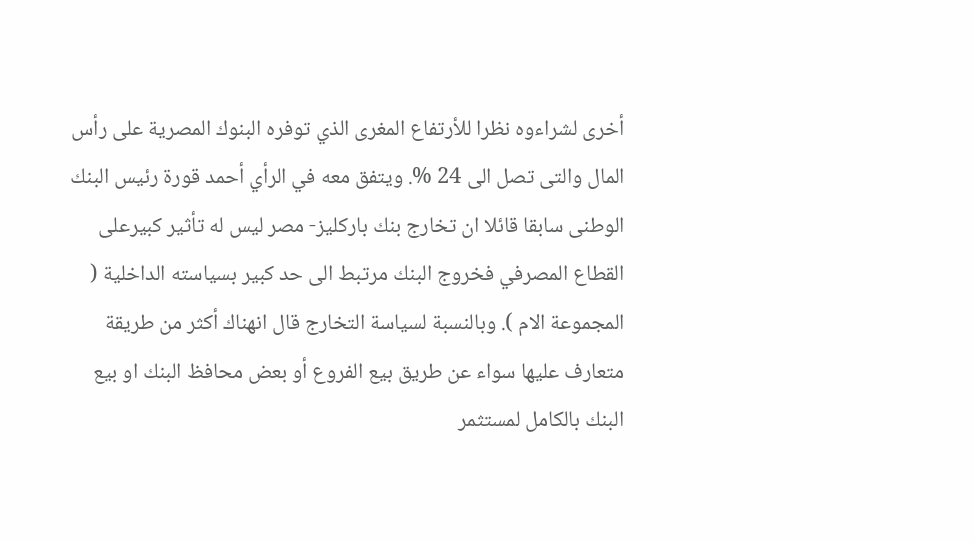أخرى لشراءوه نظرا للأرتفاع المغرى الذي توفره البنوك المصرية على رأس المال والتى تصل الى 24 %. ويتفق معه في الرأي أحمد قورة رئيس البنك الوطنى سابقا قائلا ان تخارج بنك باركليز- مصر ليس له تأثير كبيرعلى القطاع المصرفي فخروج البنك مرتبط الى حد كبير بسياسته الداخلية ( المجموعة الام ). وبالنسبة لسياسة التخارج قال انهناك أكثر من طريقة متعارف عليها سواء عن طريق بيع الفروع أو بعض محافظ البنك او بيع البنك بالكامل لمستثمر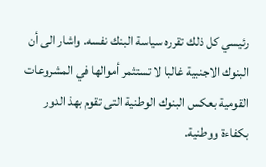رئيسي كل ذلك تقرره سياسة البنك نفسه. واشار الى أن البنوك الاجنبية غالبا لا تستثمر أموالها في المشروعات القومية بعكس البنوك الوطنية التى تقوم بهذ الدور بكفاءة ووطنية.